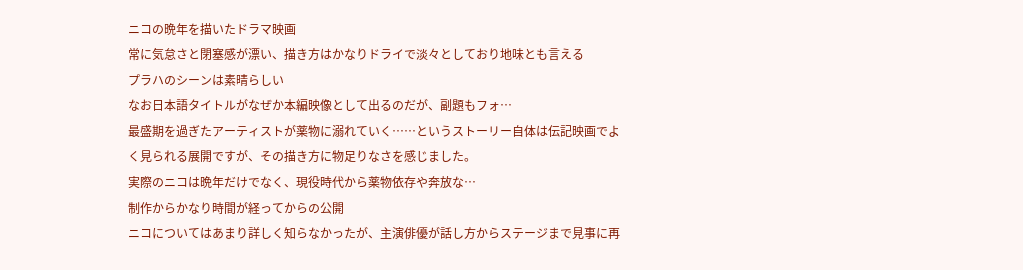ニコの晩年を描いたドラマ映画
常に気怠さと閉塞感が漂い、描き方はかなりドライで淡々としており地味とも言える
プラハのシーンは素晴らしい
なお日本語タイトルがなぜか本編映像として出るのだが、副題もフォ…
最盛期を過ぎたアーティストが薬物に溺れていく……というストーリー自体は伝記映画でよく見られる展開ですが、その描き方に物足りなさを感じました。
実際のニコは晩年だけでなく、現役時代から薬物依存や奔放な…
制作からかなり時間が経ってからの公開
ニコについてはあまり詳しく知らなかったが、主演俳優が話し方からステージまで見事に再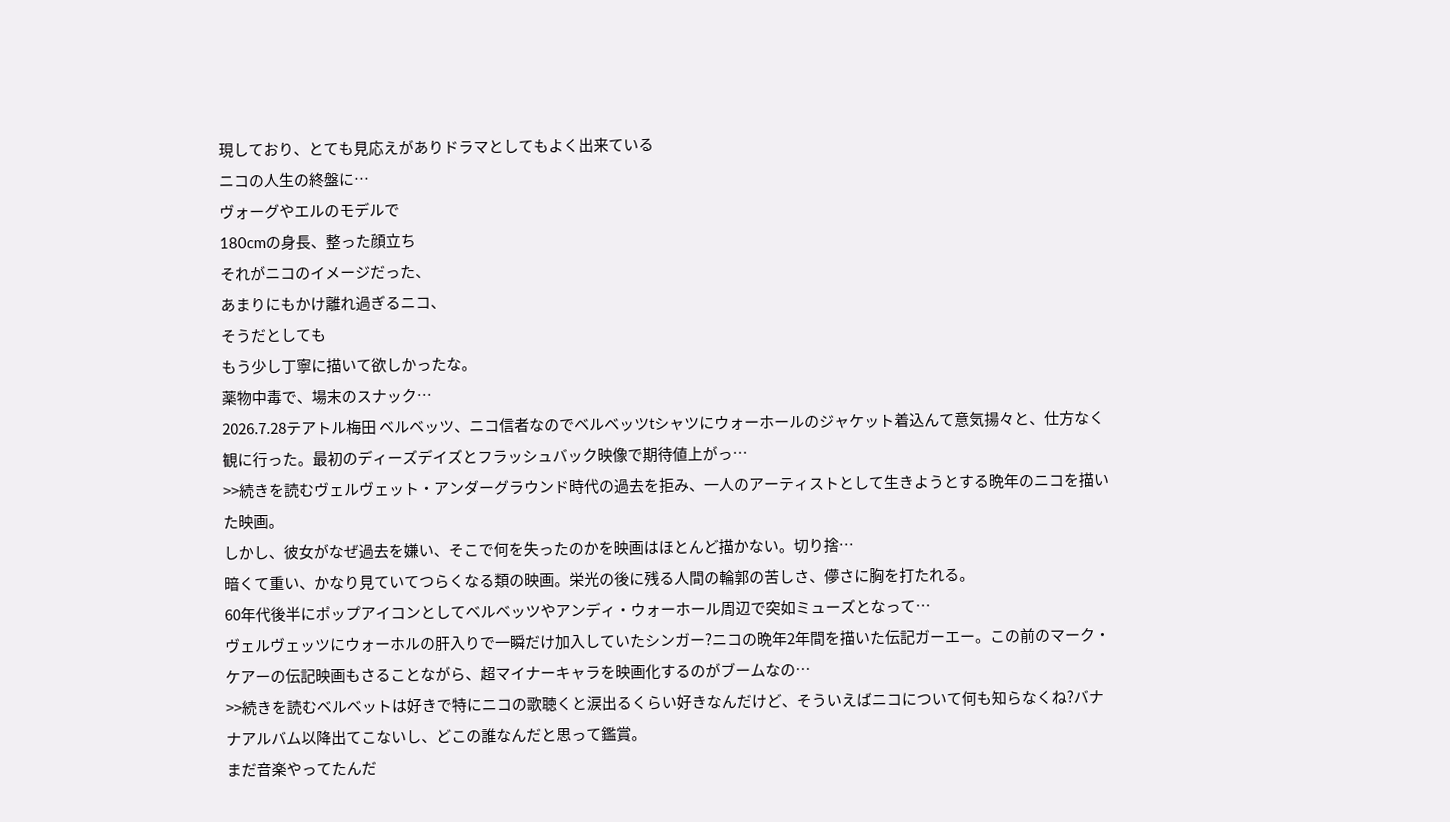現しており、とても見応えがありドラマとしてもよく出来ている
ニコの人生の終盤に…
ヴォーグやエルのモデルで
180cmの身長、整った顔立ち
それがニコのイメージだった、
あまりにもかけ離れ過ぎるニコ、
そうだとしても
もう少し丁寧に描いて欲しかったな。
薬物中毒で、場末のスナック…
2026.7.28テアトル梅田 ベルベッツ、ニコ信者なのでベルベッツtシャツにウォーホールのジャケット着込んて意気揚々と、仕方なく観に行った。最初のディーズデイズとフラッシュバック映像で期待値上がっ…
>>続きを読むヴェルヴェット・アンダーグラウンド時代の過去を拒み、一人のアーティストとして生きようとする晩年のニコを描いた映画。
しかし、彼女がなぜ過去を嫌い、そこで何を失ったのかを映画はほとんど描かない。切り捨…
暗くて重い、かなり見ていてつらくなる類の映画。栄光の後に残る人間の輪郭の苦しさ、儚さに胸を打たれる。
60年代後半にポップアイコンとしてベルベッツやアンディ・ウォーホール周辺で突如ミューズとなって…
ヴェルヴェッツにウォーホルの肝入りで一瞬だけ加入していたシンガー?ニコの晩年2年間を描いた伝記ガーエー。この前のマーク・ケアーの伝記映画もさることながら、超マイナーキャラを映画化するのがブームなの…
>>続きを読むベルベットは好きで特にニコの歌聴くと涙出るくらい好きなんだけど、そういえばニコについて何も知らなくね?バナナアルバム以降出てこないし、どこの誰なんだと思って鑑賞。
まだ音楽やってたんだ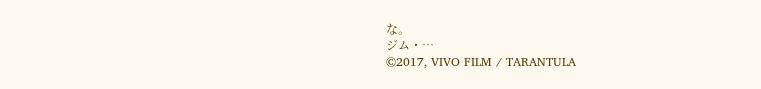な。
ジム・…
©2017, VIVO FILM / TARANTULA